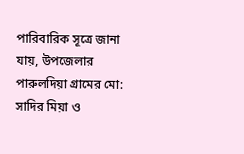পারিবারিক সূত্রে জানা যায়, উপজেলার পারুলদিয়া গ্রামের মো: সাদির মিয়া ও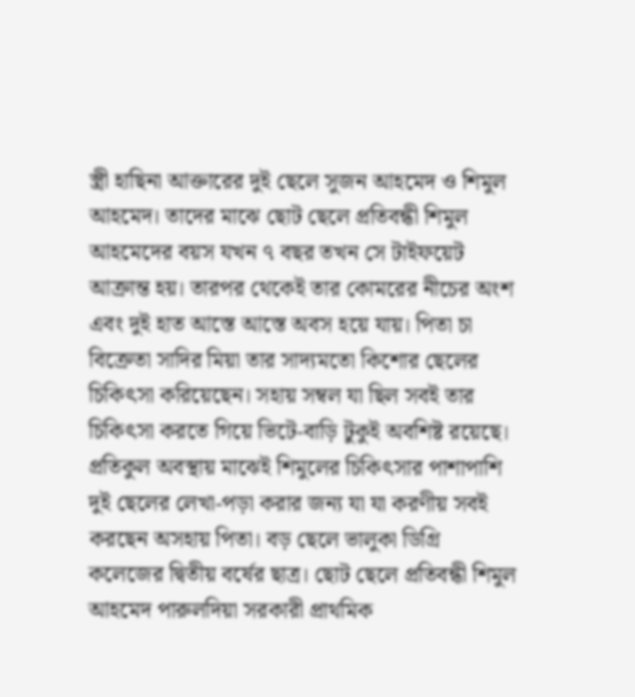স্ত্রী হাছিনা আক্তারের দুই ছেলে সুজন আহমেদ ও শিমুল আহমেদ। তাদের মাঝে ছোট ছেলে প্রতিবন্ধী শিমুল আহমেদের বয়স যখন ৭ বছর তখন সে টাইফয়েট আক্রান্ত হয়। তারপর থেকেই তার কোমরের নীচের অংশ এবং দুই হাত আস্তে আস্তে অবস হয়ে যায়। পিতা চা বিক্রেতা সাদির মিয়া তার সাদ্যমতো কিশোর ছেলের চিকিৎসা করিয়েছেন। সহায় সম্বল যা ছিল সবই তার চিকিৎসা করতে গিয়ে ভিটে-বাড়ি টুকুই অবশিষ্ট রয়েছে। প্রতিকুল অবস্থায় মাঝেই শিমুলের চিকিৎসার পাশাপাশি দুই ছেলের লেখা-পড়া করার জন্য যা যা করণীয় সবই করছেন অসহায় পিতা। বড় ছেলে ভালুকা ডিগ্রি কলেজের দ্বিতীয় বর্ষের ছাত্র। ছোট ছেলে প্রতিবন্ধী শিমুল আহমেদ পারুলদিয়া সরকারী প্রাথমিক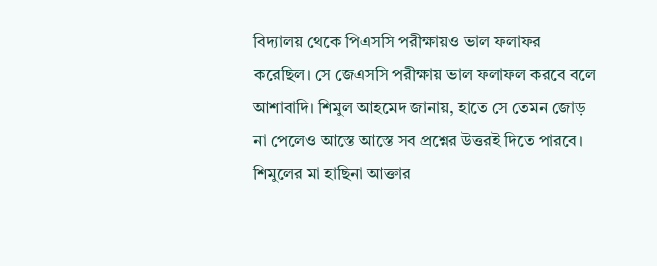বিদ্যালয় থেকে পিএসসি পরীক্ষায়ও ভাল ফলাফর করেছিল। সে জেএসসি পরীক্ষায় ভাল ফলাফল করবে বলে আশাবাদি। শিমুল আহমেদ জানায়, হাতে সে তেমন জোড় না পেলেও আস্তে আস্তে সব প্রশ্নের উত্তরই দিতে পারবে। শিমুলের মা হাছিনা আক্তার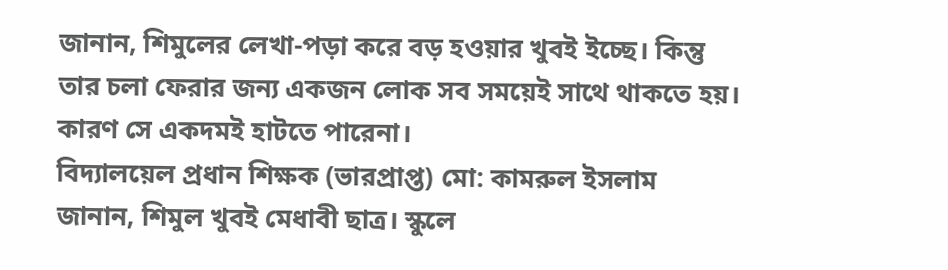জানান, শিমুলের লেখা-পড়া করে বড় হওয়ার খুবই ইচ্ছে। কিন্তু তার চলা ফেরার জন্য একজন লোক সব সময়েই সাথে থাকতে হয়। কারণ সে একদমই হাটতে পারেনা।
বিদ্যালয়েল প্রধান শিক্ষক (ভারপ্রাপ্ত) মো: কামরুল ইসলাম জানান, শিমুল খুবই মেধাবী ছাত্র। স্কুলে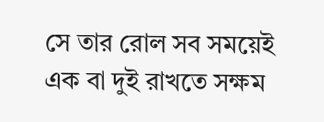সে তার রোল সব সময়েই এক বা দুই রাখতে সক্ষম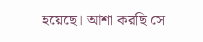হয়েছে। আশা করছি সে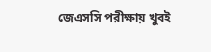জেএসসি পরীক্ষায় খুবই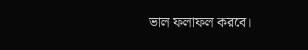ভাল ফলাফল করবে।